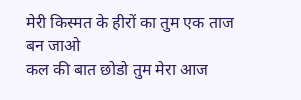मेरी किस्मत के हीरों का तुम एक ताज
बन जाओ
कल की बात छोडो तुम मेरा आज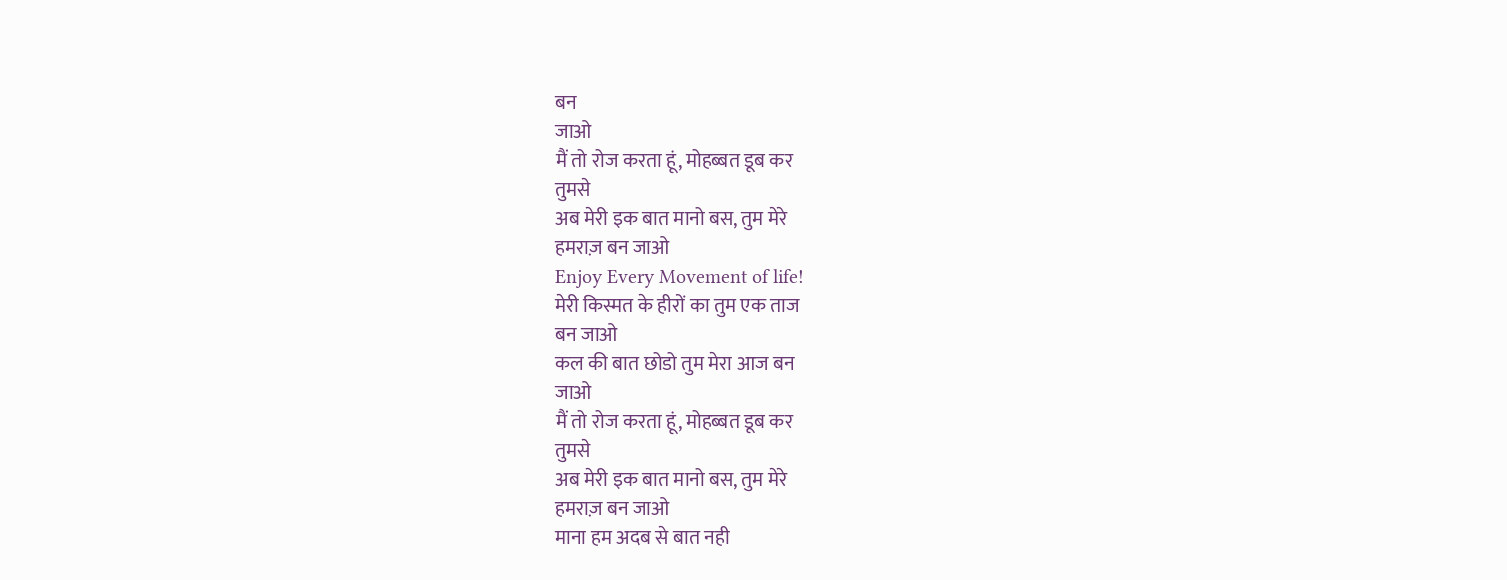बन
जाओ
मैं तो रोज करता हूं, मोहब्बत डूब कर
तुमसे
अब मेरी इक बात मानो बस, तुम मेरे
हमराज़ बन जाओ
Enjoy Every Movement of life!
मेरी किस्मत के हीरों का तुम एक ताज
बन जाओ
कल की बात छोडो तुम मेरा आज बन
जाओ
मैं तो रोज करता हूं, मोहब्बत डूब कर
तुमसे
अब मेरी इक बात मानो बस, तुम मेरे
हमराज़ बन जाओ
माना हम अदब से बात नही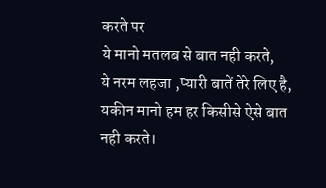करते पर
ये मानो मतलब से बात नही करते,
ये नरम लहजा ,प्यारी बातें तेरे लिए है,
यकीन मानो हम हर किसीसे ऐसे बात नही करते।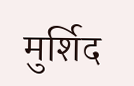मुर्शिद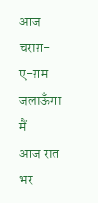आज चराग़-ए-ग़म जलाऊँगा मैं
आज रात भर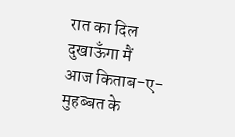रात का दिल दुखाऊँगा मैं
आज किताब-ए-मुहब्बत के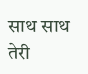साथ साथ
तेरी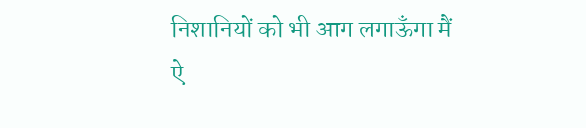निशानियों को भी आग लगाऊँगा मैं
ऐ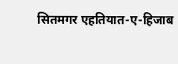सितमगर एहतियात-ए-हिजाब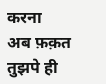करना
अब फ़क़त तुझपे ही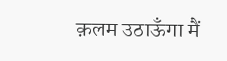क़लम उठाऊँगा मैं